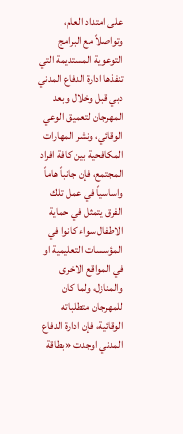على امتداد العام، وتواصلاً مع البرامج التوعوية المستديمة التي تنفذها ادارة الدفاع المدني دبي قبل وخلال وبعد المهرجان لتعميق الوعي الوقائي، ونشر المهارات المكافحية بين كافة افراد المجتمع، فإن جانباً هاماً واساسياً في عمل تلك الفرق يتمثل في حماية الاطفال سواء كانوا في المؤسسات التعليمية او في المواقع الاخرى والمنازل، ولما كان للمهرجان متطلباته الوقائية، فإن ادارة الدفاع المدني اوجدت «بطاقة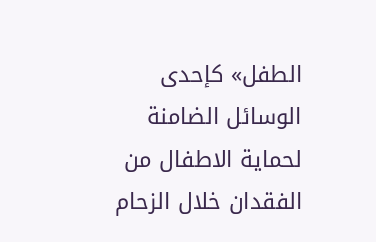الطفل» كإحدى الوسائل الضامنة لحماية الاطفال من الفقدان خلال الزحام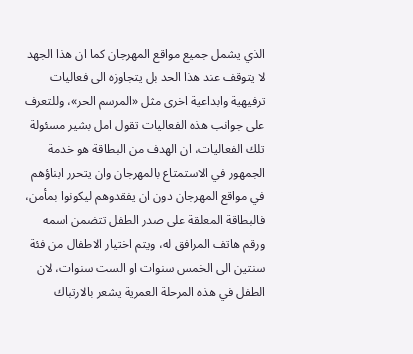الذي يشمل جميع مواقع المهرجان كما ان هذا الجهد لا يتوقف عند هذا الحد بل يتجاوزه الى فعاليات ترفيهية وابداعية اخرى مثل «المرسم الحر»، وللتعرف على جوانب هذه الفعاليات تقول امل بشير مسئولة تلك الفعاليات، ان الهدف من البطاقة هو خدمة الجمهور في الاستمتاع بالمهرجان وان يتحرر ابناؤهم في مواقع المهرجان دون ان يفقدوهم ليكونوا بمأمن، فالبطاقة المعلقة على صدر الطفل تتضمن اسمه ورقم هاتف المرافق له، ويتم اختيار الاطفال من فئة سنتين الى الخمس سنوات او الست سنوات، لان الطفل في هذه المرحلة العمرية يشعر بالارتباك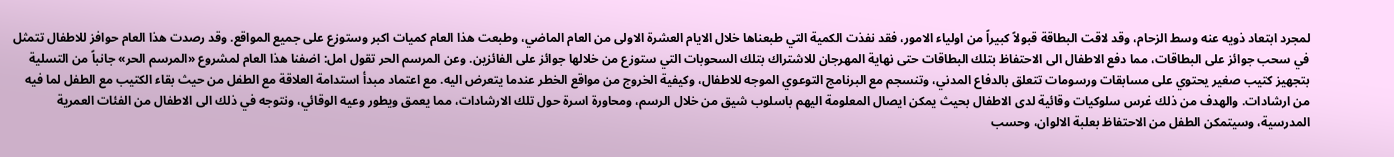لمجرد ابتعاد ذويه عنه وسط الزحام، وقد لاقت البطاقة قبولاً كبيراً من اولياء الامور، فقد نفذت الكمية التي طبعناها خلال الايام العشرة الاولى من العام الماضي، وطبعت هذا العام كميات اكبر وستوزع على جميع المواقع. وقد رصدت هذا العام حوافز للاطفال تتمثل في سحب جوائز على البطاقات، مما دفع الاطفال الى الاحتفاظ بتلك البطاقات حتى نهاية المهرجان للاشتراك بتلك السحوبات التي ستوزع من خلالها جوائز على الفائزين. وعن المرسم الحر تقول امل: اضفنا هذا العام لمشروع «المرسم الحر» جانباً من التسلية بتجهيز كتيب صغير يحتوي على مسابقات ورسومات تتعلق بالدفاع المدني، وتنسجم مع البرنامج التوعوي الموجه للاطفال، وكيفية الخروج من مواقع الخطر عندما يتعرض اليه. مع اعتماد مبدأ استدامة العلاقة مع الطفل من حيث بقاء الكتيب مع الطفل لما فيه من ارشادات. والهدف من ذلك غرس سلوكيات وقائية لدى الاطفال بحيث يمكن ايصال المعلومة اليهم باسلوب شيق من خلال الرسم، ومحاورة اسرة حول تلك الارشادات، مما يعمق ويطور وعيه الوقائي، ونتوجه في ذلك الى الاطفال من الفئات العمرية المدرسية، وسيتمكن الطفل من الاحتفاظ بعلبة الالوان، وحسب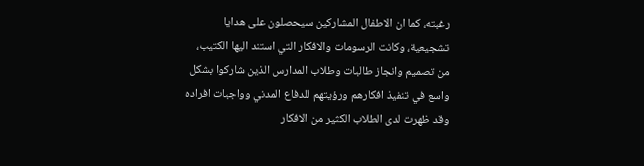رغبته، كما ان الاطفال المشاركين سيحصلون على هدايا تشجيعية، وكانت الرسومات والافكار التي استند اليها الكتيب، من تصميم وانجاز طالبات وطلاب المدارس الذين شاركوا بشكل واسع في تنفيذ افكارهم ورؤيتهم للدفاع المدني وواجبات افراده وقد ظهرت لدى الطلاب الكثير من الافكار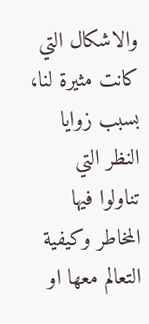والاشكال التي كانت مثيرة لنا، بسبب زوايا النظر التي تناولوا فيها المخاطر وكيفية التعالم معها او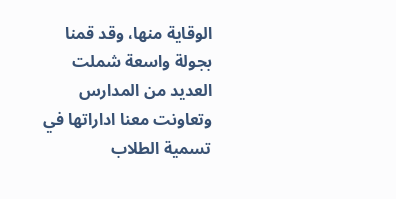الوقاية منها، وقد قمنا بجولة واسعة شملت العديد من المدارس وتعاونت معنا اداراتها في تسمية الطلاب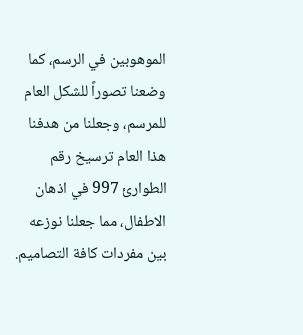الموهوبين في الرسم، كما وضعنا تصوراً للشكل العام للمرسم، وجعلنا من هدفنا هذا العام ترسيخ رقم الطوارئ 997 في اذهان الاطفال، مما جعلنا نوزعه بين مفردات كافة التصاميم.